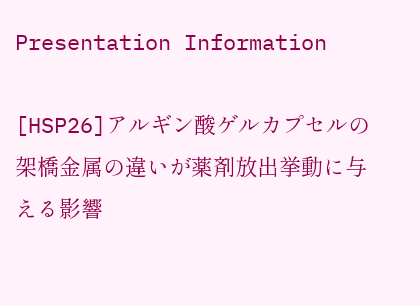Presentation Information

[HSP26]アルギン酸ゲルカプセルの架橋金属の違いが薬剤放出挙動に与える影響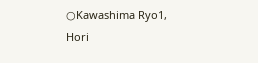○Kawashima Ryo1, Hori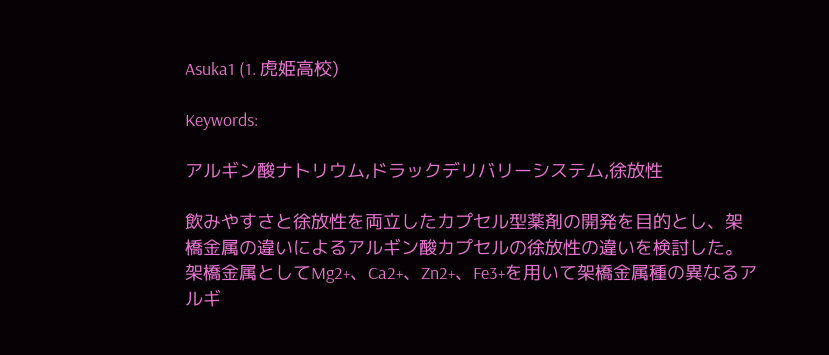Asuka1 (1. 虎姫高校)

Keywords:

アルギン酸ナトリウム,ドラックデリバリーシステム,徐放性

飲みやすさと徐放性を両立したカプセル型薬剤の開発を目的とし、架橋金属の違いによるアルギン酸カプセルの徐放性の違いを検討した。架橋金属としてMg2+、Ca2+、Zn2+、Fe3+を用いて架橋金属種の異なるアルギ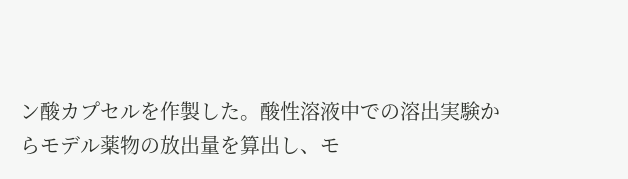ン酸カプセルを作製した。酸性溶液中での溶出実験からモデル薬物の放出量を算出し、モ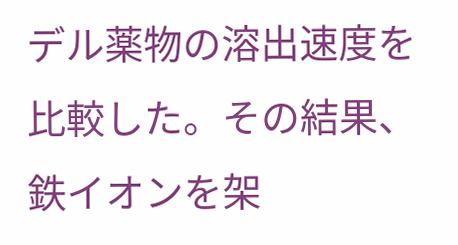デル薬物の溶出速度を比較した。その結果、鉄イオンを架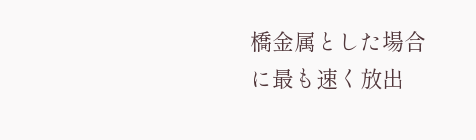橋金属とした場合に最も速く放出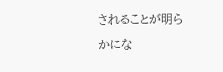されることが明らかにな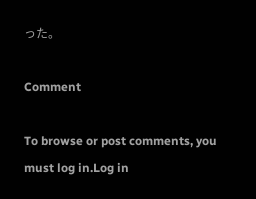った。

Comment

To browse or post comments, you must log in.Log in